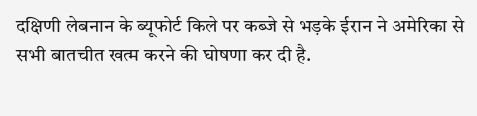दक्षिणी लेबनान के ब्यूफोर्ट किले पर कब्जे से भड़के ईरान ने अमेरिका से सभी बातचीत खत्म करने की घोषणा कर दी है.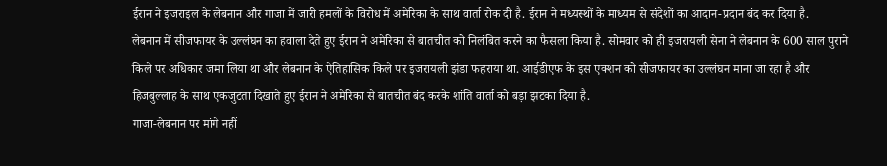ईरान ने इजराइल के लेबनान और गाजा में जारी हमलों के विरोध में अमेरिका के साथ वार्ता रोक दी है. ईरान ने मध्यस्थों के माध्यम से संदेशों का आदान-प्रदान बंद कर दिया है.
लेबनान में सीजफायर के उल्लंघन का हवाला देते हुए ईरान ने अमेरिका से बातचीत को निलंबित करने का फैसला किया है. सोमवार को ही इजरायली सेना ने लेबनान के 600 साल पुराने किले पर अधिकार जमा लिया था और लेबनान के ऐतिहासिक किले पर इजरायली झंडा फहराया था. आईडीएफ के इस एक्शन को सीजफायर का उल्लंघन माना जा रहा है और हिजबुल्लाह के साथ एकजुटता दिखाते हुए ईरान ने अमेरिका से बातचीत बंद करके शांति वार्ता को बड़ा झटका दिया है.
गाजा-लेबनान पर मांगे नहीं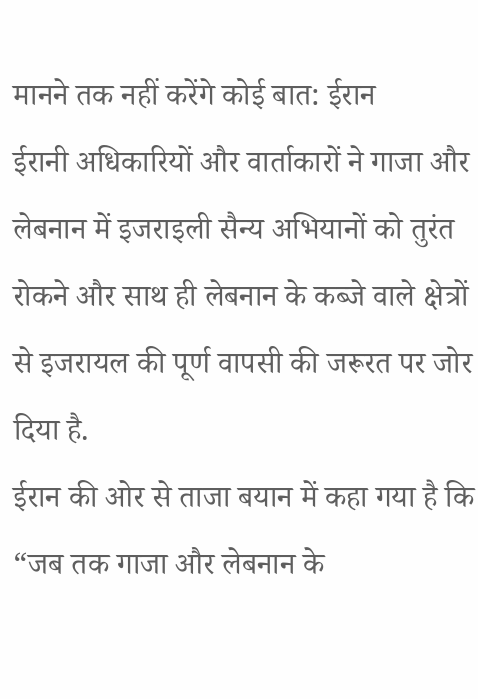मानने तक नहीं करेंगे कोई बात: ईरान
ईरानी अधिकारियों और वार्ताकारों ने गाजा और लेबनान में इजराइली सैन्य अभियानों को तुरंत रोकने और साथ ही लेबनान के कब्जे वाले क्षेत्रों से इजरायल की पूर्ण वापसी की जरूरत पर जोर दिया है.
ईरान की ओर से ताजा बयान में कहा गया है कि “जब तक गाजा और लेबनान के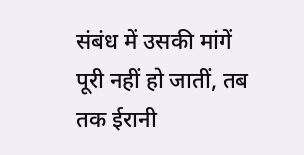संबंध में उसकी मांगें पूरी नहीं हो जातीं, तब तक ईरानी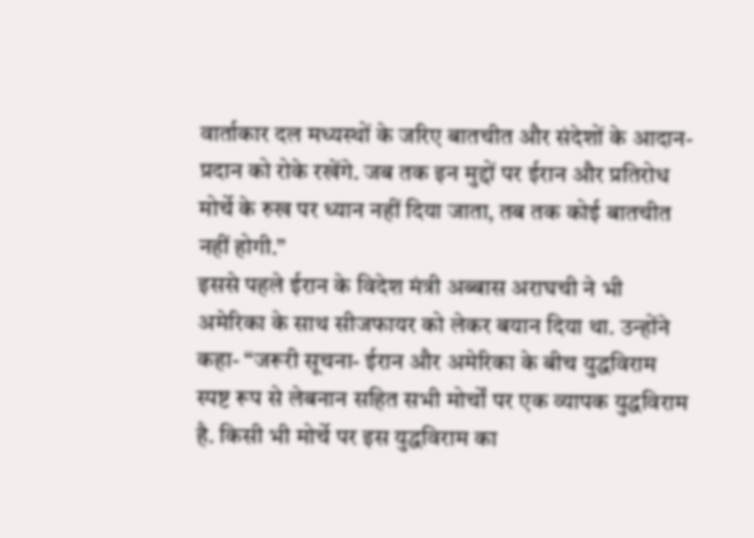वार्ताकार दल मध्यस्थों के जरिए बातचीत और संदेशों के आदान-प्रदान को रोके रखेंगे. जब तक इन मुद्दों पर ईरान और प्रतिरोध मोर्चे के रुख पर ध्यान नहीं दिया जाता, तब तक कोई बातचीत नहीं होगी.”
इससे पहले ईरान के विदेश मंत्री अब्बास अराघची ने भी अमेरिका के साथ सीजफायर को लेकर बयान दिया था. उन्होंने कहा- “जरूरी सूचना- ईरान और अमेरिका के बीच युद्धविराम स्पष्ट रूप से लेबनान सहित सभी मोर्चों पर एक व्यापक युद्धविराम है. किसी भी मोर्चे पर इस युद्धविराम का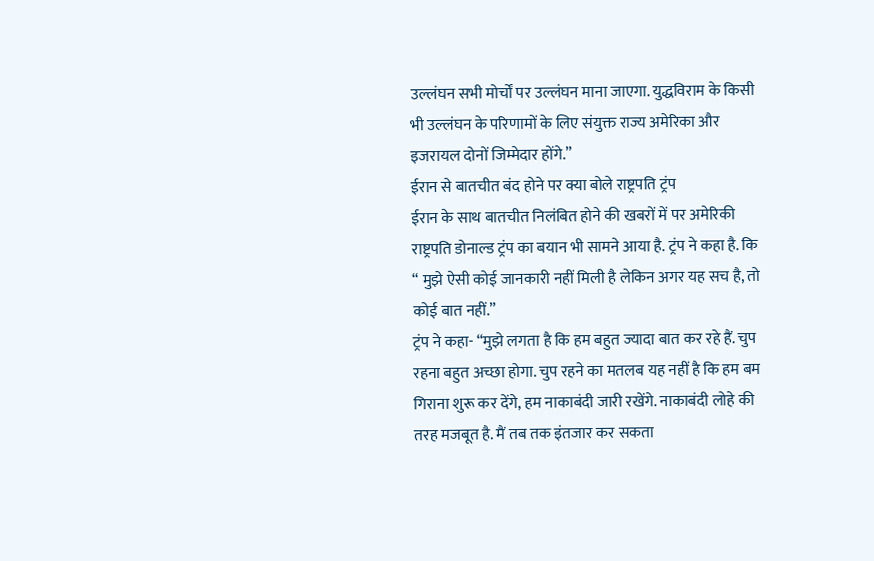उल्लंघन सभी मोर्चों पर उल्लंघन माना जाएगा. युद्धविराम के किसी भी उल्लंघन के परिणामों के लिए संयुक्त राज्य अमेरिका और इजरायल दोनों जिम्मेदार होंगे.”
ईरान से बातचीत बंद होने पर क्या बोले राष्ट्रपति ट्रंप
ईरान के साथ बातचीत निलंबित होने की खबरों में पर अमेरिकी राष्ट्रपति डोनाल्ड ट्रंप का बयान भी सामने आया है. ट्रंप ने कहा है. कि “ मुझे ऐसी कोई जानकारी नहीं मिली है लेकिन अगर यह सच है, तो कोई बात नहीं.”
ट्रंप ने कहा- “मुझे लगता है कि हम बहुत ज्यादा बात कर रहे हैं. चुप रहना बहुत अच्छा होगा. चुप रहने का मतलब यह नहीं है कि हम बम गिराना शुरू कर देंगे, हम नाकाबंदी जारी रखेंगे. नाकाबंदी लोहे की तरह मजबूत है. मैं तब तक इंतजार कर सकता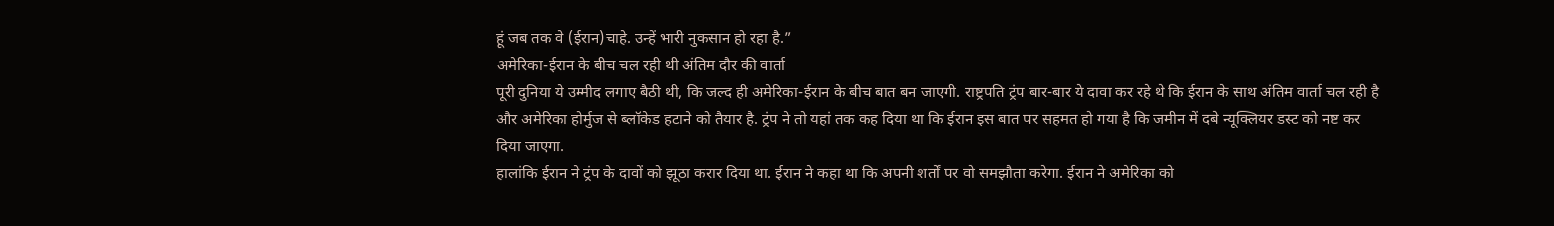हूं जब तक वे (ईरान)चाहे. उन्हें भारी नुकसान हो रहा है.”
अमेरिका-ईरान के बीच चल रही थी अंतिम दौर की वार्ता
पूरी दुनिया ये उम्मीद लगाए बैठी थी, कि जल्द ही अमेरिका-ईरान के बीच बात बन जाएगी. राष्ट्रपति ट्रंप बार-बार ये दावा कर रहे थे कि ईरान के साथ अंतिम वार्ता चल रही है और अमेरिका होर्मुज से ब्लॉकेड हटाने को तैयार है. ट्रंप ने तो यहां तक कह दिया था कि ईरान इस बात पर सहमत हो गया है कि जमीन में दबे न्यूक्लियर डस्ट को नष्ट कर दिया जाएगा.
हालांकि ईरान ने ट्रंप के दावों को झूठा करार दिया था. ईरान ने कहा था कि अपनी शर्तों पर वो समझौता करेगा. ईरान ने अमेरिका को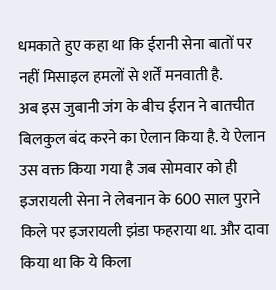धमकाते हुए कहा था कि ईरानी सेना बातों पर नहीं मिसाइल हमलों से शर्तें मनवाती है.
अब इस जुबानी जंग के बीच ईरान ने बातचीत बिलकुल बंद करने का ऐलान किया है. ये ऐलान उस वक्त किया गया है जब सोमवार को ही इजरायली सेना ने लेबनान के 600 साल पुराने किले पर इजरायली झंडा फहराया था. और दावा किया था कि ये किला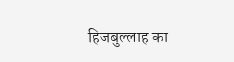हिजबुल्लाह का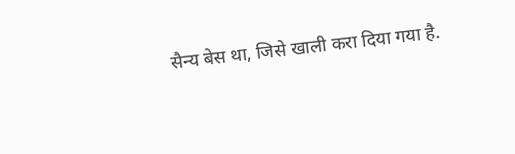सैन्य बेस था, जिसे खाली करा दिया गया है.